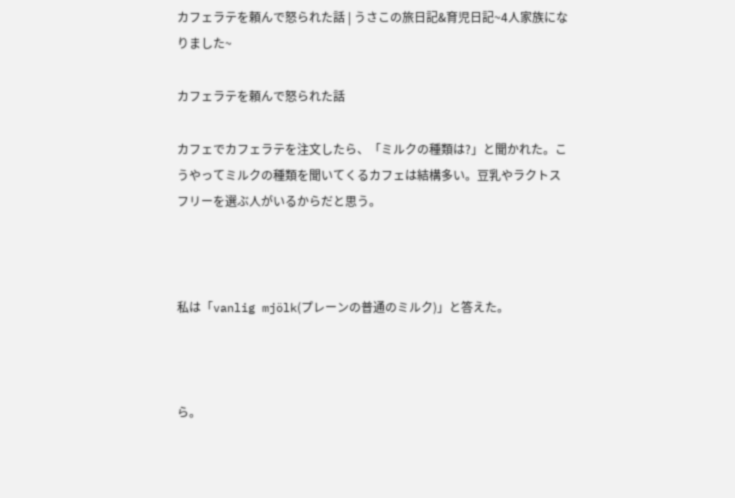カフェラテを頼んで怒られた話 | うさこの旅日記&育児日記~4人家族になりました~

カフェラテを頼んで怒られた話

カフェでカフェラテを注文したら、「ミルクの種類は?」と聞かれた。こうやってミルクの種類を聞いてくるカフェは結構多い。豆乳やラクトスフリーを選ぶ人がいるからだと思う。



私は「vanlig mjölk(プレーンの普通のミルク)」と答えた。



ら。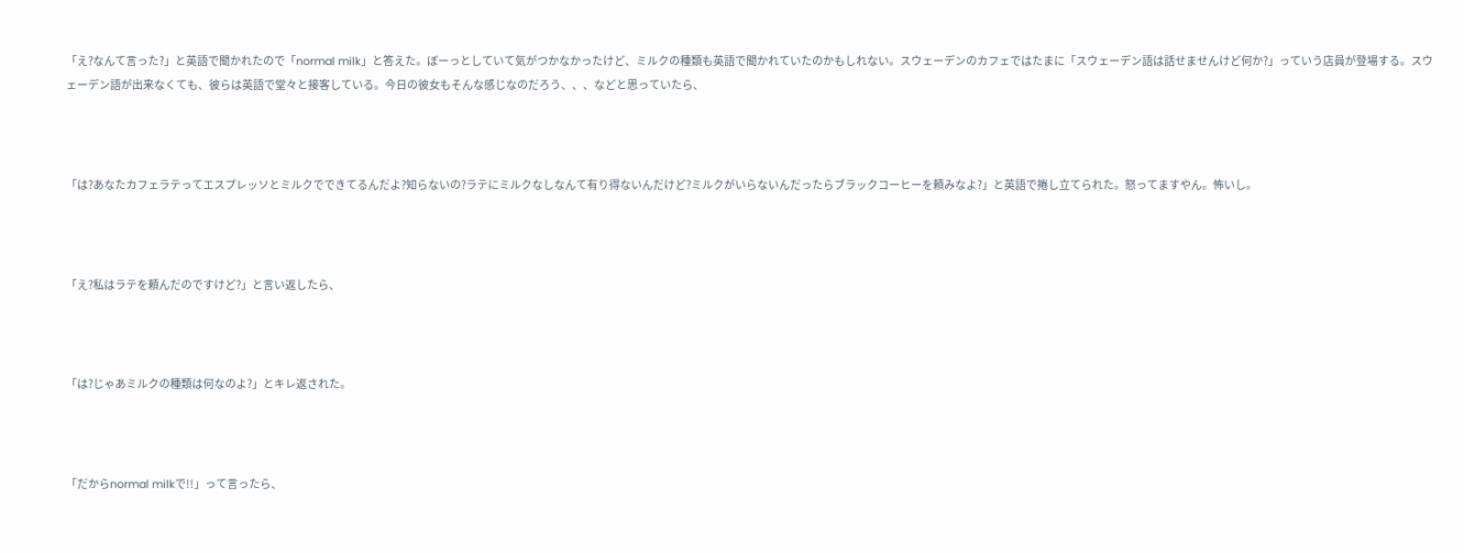「え?なんて言った?」と英語で聞かれたので「normal milk」と答えた。ぼーっとしていて気がつかなかったけど、ミルクの種類も英語で聞かれていたのかもしれない。スウェーデンのカフェではたまに「スウェーデン語は話せませんけど何か?」っていう店員が登場する。スウェーデン語が出来なくても、彼らは英語で堂々と接客している。今日の彼女もそんな感じなのだろう、、、などと思っていたら、



「は?あなたカフェラテってエスプレッソとミルクでできてるんだよ?知らないの?ラテにミルクなしなんて有り得ないんだけど?ミルクがいらないんだったらブラックコーヒーを頼みなよ?」と英語で捲し立てられた。怒ってますやん。怖いし。



「え?私はラテを頼んだのですけど?」と言い返したら、



「は?じゃあミルクの種類は何なのよ?」とキレ返された。



「だからnormal milkで!!」って言ったら、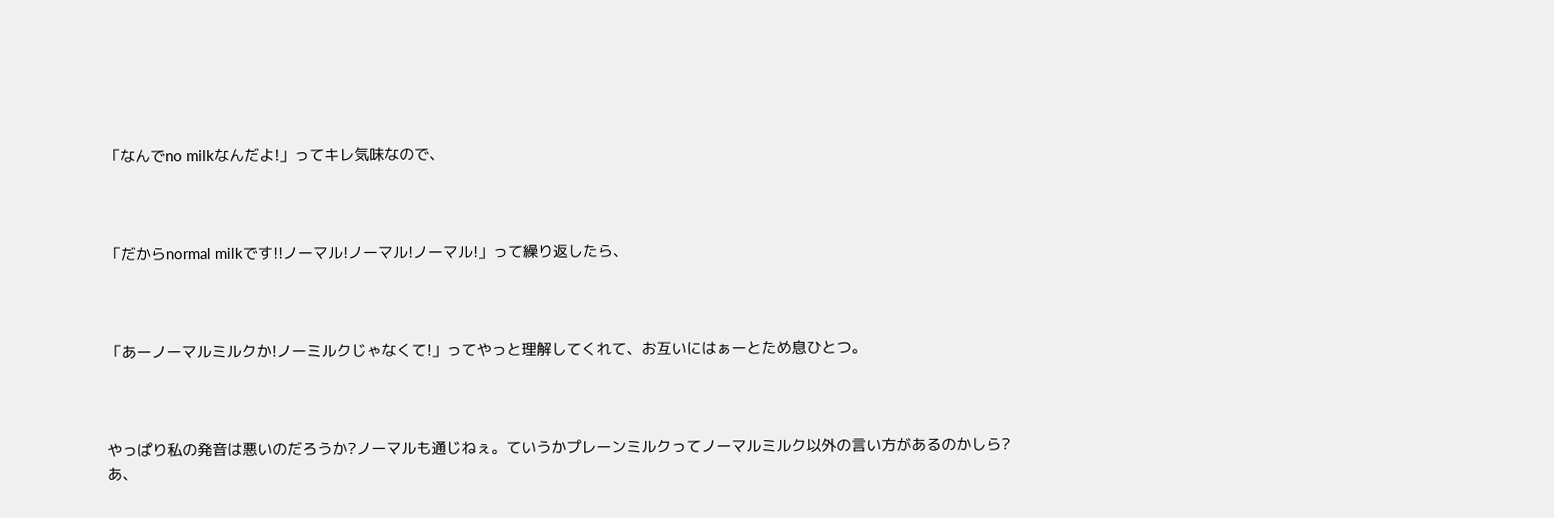「なんでno milkなんだよ!」ってキレ気味なので、



「だからnormal milkです!!ノーマル!ノーマル!ノーマル!」って繰り返したら、



「あーノーマルミルクか!ノーミルクじゃなくて!」ってやっと理解してくれて、お互いにはぁーとため息ひとつ。



やっぱり私の発音は悪いのだろうか?ノーマルも通じねぇ。ていうかプレーンミルクってノーマルミルク以外の言い方があるのかしら?あ、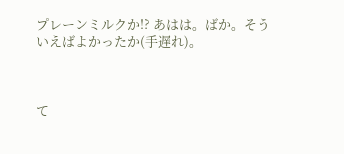プレーンミルクか!? あはは。ばか。そういえばよかったか(手遅れ)。



て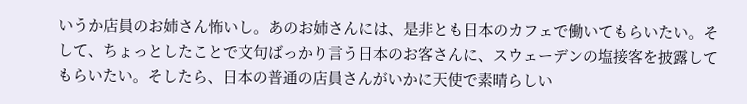いうか店員のお姉さん怖いし。あのお姉さんには、是非とも日本のカフェで働いてもらいたい。そして、ちょっとしたことで文句ばっかり言う日本のお客さんに、スウェーデンの塩接客を披露してもらいたい。そしたら、日本の普通の店員さんがいかに天使で素晴らしい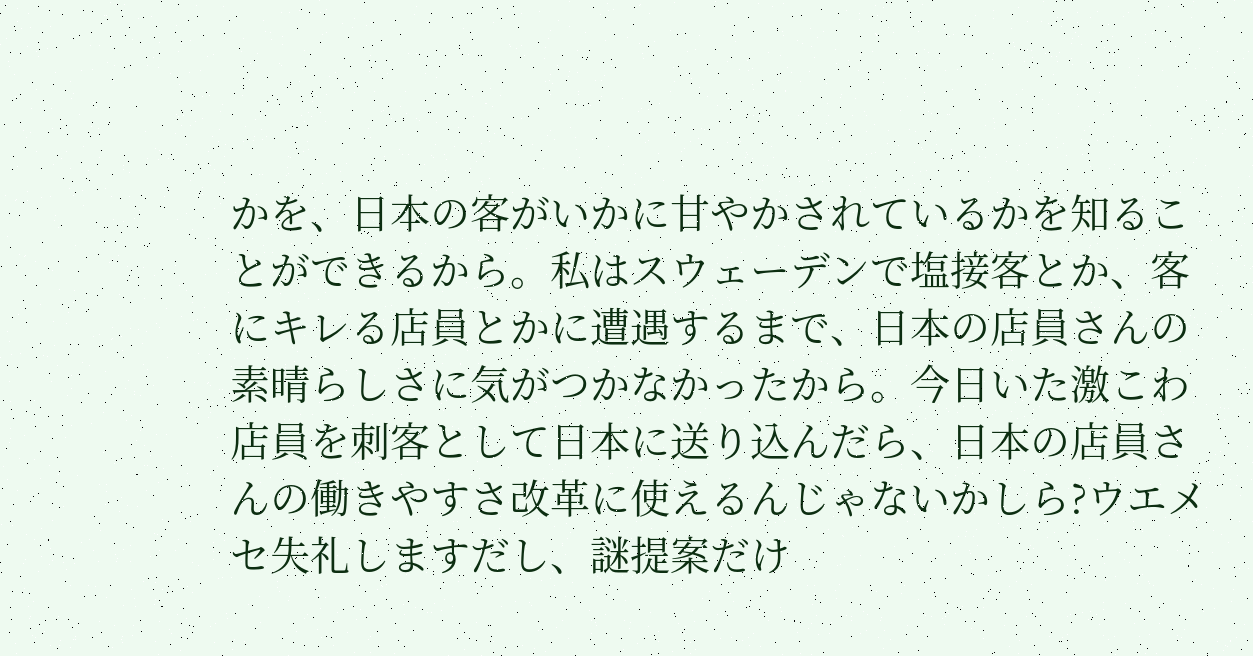かを、日本の客がいかに甘やかされているかを知ることができるから。私はスウェーデンで塩接客とか、客にキレる店員とかに遭遇するまで、日本の店員さんの素晴らしさに気がつかなかったから。今日いた激こわ店員を刺客として日本に送り込んだら、日本の店員さんの働きやすさ改革に使えるんじゃないかしら?ウエメセ失礼しますだし、謎提案だけ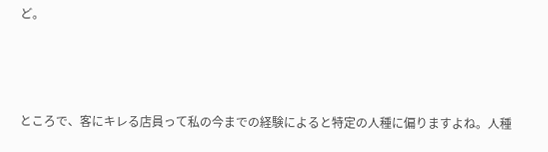ど。



ところで、客にキレる店員って私の今までの経験によると特定の人種に偏りますよね。人種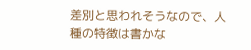差別と思われそうなので、人種の特徴は書かな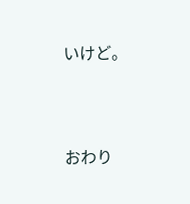いけど。



おわり